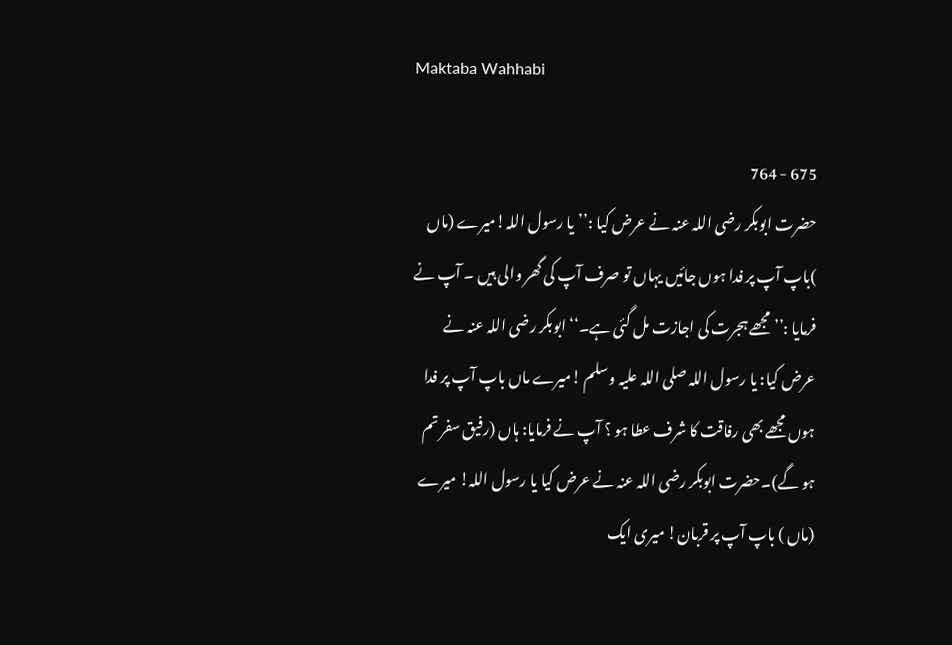Maktaba Wahhabi

675 - 764
حضرت ابوبکر رضی اللہ عنہ نے عرض کیا :’’یا رسول اللہ!میرے (ماں )باپ آپ پر فدا ہوں جائیں یہاں تو صرف آپ کی گھر والی ہیں ۔ آپ نے فرمایا :’’مجھے ہجرت کی اجازت مل گئی ہے۔‘‘ ابوبکر رضی اللہ عنہ نے عرض کیا: یا رسول اللہ صلی اللہ علیہ وسلم !میرے ماں باپ آپ پر فدا ہوں مجھے بھی رفاقت کا شرف عطا ہو ؟ آپ نے فرمایا: ہاں (رفیق سفر تم ہو گے)۔حضرت ابوبکر رضی اللہ عنہ نے عرض کیا یا رسول اللہ! میرے (ماں ) باپ آپ پر قربان! میری ایک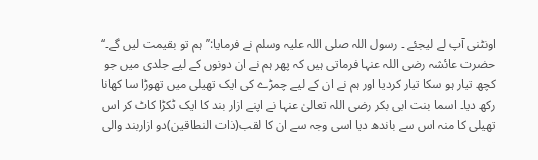اونٹنی آپ لے لیجئے ۔ رسول اللہ صلی اللہ علیہ وسلم نے فرمایا:’’ہم تو بقیمت لیں گے۔‘‘ حضرت عائشہ رضی اللہ عنہا فرماتی ہیں کہ پھر ہم نے ان دونوں کے لیے جلدی میں جو کچھ تیار ہو سکا تیار کردیا اور ہم نے ان کے لیے چمڑے کی ایک تھیلی میں تھوڑا سا کھانا رکھ دیا۔ اسما بنت ابی بکر رضی اللہ تعالیٰ عنہا نے اپنے ازار بند کا ایک ٹکڑا کاٹ کر اس تھیلی کا منہ اس سے باندھ دیا اسی وجہ سے ان کا لقب(ذات النطاقین)دو ازاربند والی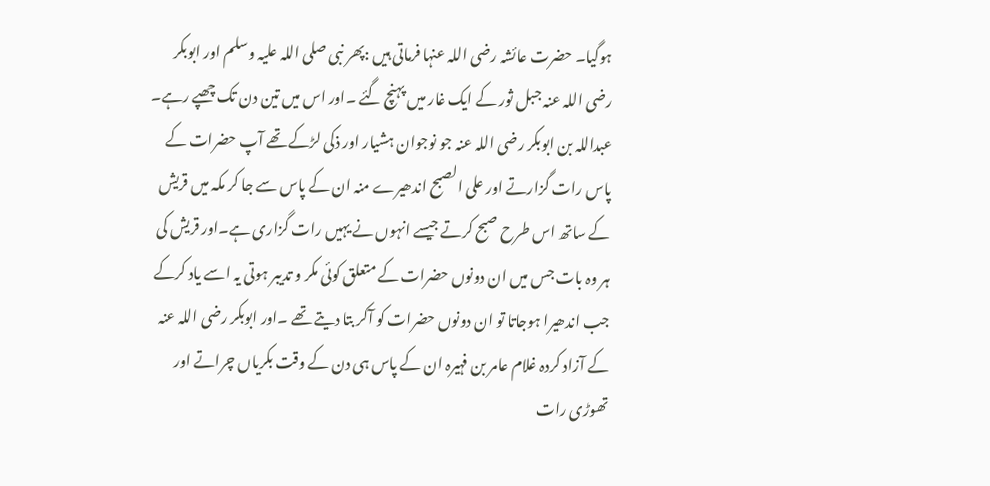ہوگیا۔ حضرت عائشہ رضی اللہ عنہا فرماتی ہیں :پھر نبی صلی اللہ علیہ وسلم اور ابوبکر رضی اللہ عنہ جبل ثور کے ایک غار میں پہنچ گئے ۔اور اس میں تین دن تک چھپے رہے۔ عبداللہ بن ابوبکر رضی اللہ عنہ جو نوجوان ہشیار اور ذکی لڑکے تھے آپ حضرات کے پاس رات گزارتے اور علی الصبح اندھیرے منہ ان کے پاس سے جا کر مکہ میں قریش کے ساتھ اس طرح صبح کرتے جیسے انہوں نے یہیں رات گزاری ہے۔اور قریش کی ہر وہ بات جس میں ان دونوں حضرات کے متعلق کوئی مکر و تدیبر ہوتی یہ اسے یاد کرکے جب اندھیرا ہوجاتا تو ان دونوں حضرات کو آکر بتا دیتے تھے ۔اور ابوبکر رضی اللہ عنہ کے آزاد کردہ غلام عامر بن فہیرہ ان کے پاس ہی دن کے وقت بکریاں چراتے اور تھوڑی رات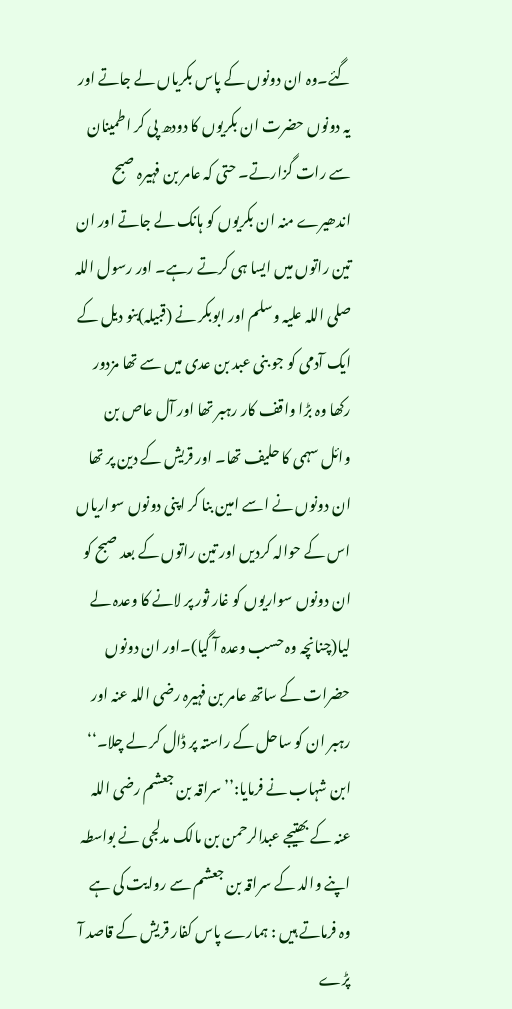گئے۔وہ ان دونوں کے پاس بکریاں لے جاتے اور یہ دونوں حضرت ان بکریوں کا دودھ پی کر اطمینان سے رات گزارتے۔ حتی کہ عامر بن فہیرہ صبح اندھیرے منہ ان بکریوں کو ہانک لے جاتے اور ان تین راتوں میں ایسا ہی کرتے رہے۔ اور رسول اللہ صلی اللہ علیہ وسلم اور ابوبکر نے (قبیلہ)بنو دیل کے ایک آدمی کو جو بنی عبد بن عدی میں سے تھا مزدور رکھا وہ بڑا واقف کار رہبر تھا اور آل عاص بن وائل سہمی کا حلیف تھا۔ اور قریش کے دین پر تھا ان دونوں نے اسے امین بنا کر اپنی دونوں سواریاں اس کے حوالہ کردیں اور تین راتوں کے بعد صبح کو ان دونوں سواریوں کو غار ثور پر لانے کا وعدہ لے لیا(چنانچہ وہ حسب وعدہ آ گیا)۔اور ان دونوں حضرات کے ساتھ عامر بن فہیرہ رضی اللہ عنہ اور رہبر ان کو ساحل کے راستہ پر ڈال کر لے چلا۔‘‘ ابن شہاب نے فرمایا:’’ سراقہ بن جعشم رضی اللہ عنہ کے بھتیجے عبدالرحمن بن مالک مدلجی نے بواسطہ اپنے والد کے سراقہ بن جعشم سے روایت کی ہے وہ فرماتے ہیں : ہمارے پاس کفار قریش کے قاصد آ پڑے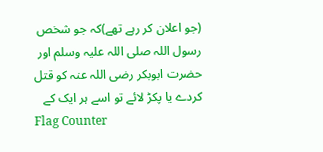(جو اعلان کر رہے تھے)کہ جو شخص رسول اللہ صلی اللہ علیہ وسلم اور حضرت ابوبکر رضی اللہ عنہ کو قتل کردے یا پکڑ لائے تو اسے ہر ایک کے
Flag Counter